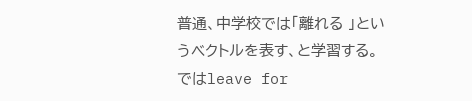普通、中学校では「離れる 」というベクトルを表す、と学習する。ではleave for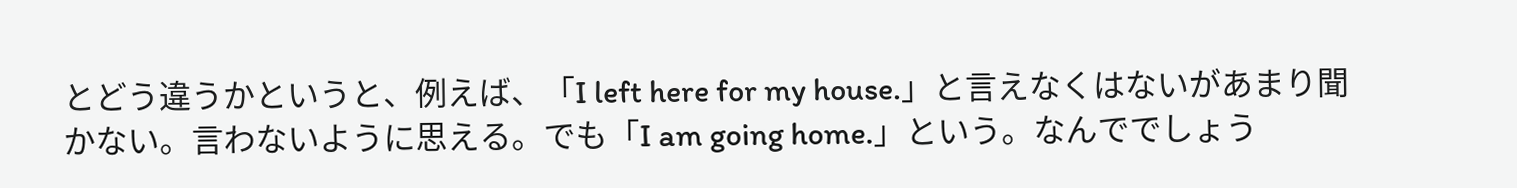とどう違うかというと、例えば、「I left here for my house.」と言えなくはないがあまり聞かない。言わないように思える。でも「I am going home.」という。なんででしょう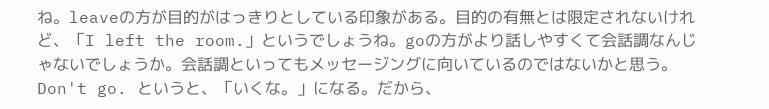ね。leaveの方が目的がはっきりとしている印象がある。目的の有無とは限定されないけれど、「I left the room.」というでしょうね。goの方がより話しやすくて会話調なんじゃないでしょうか。会話調といってもメッセージングに向いているのではないかと思う。
Don't go. というと、「いくな。」になる。だから、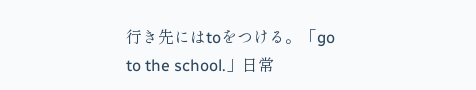行き先にはtoをつける。「go to the school.」日常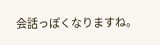会話っぽくなりますね。